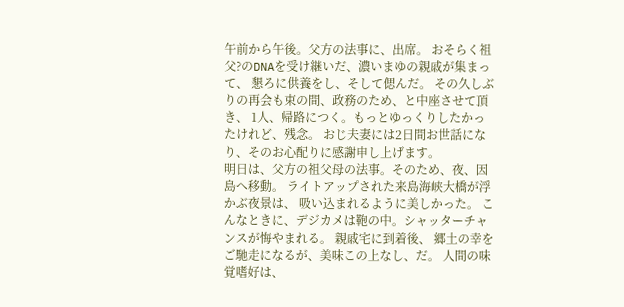午前から午後。父方の法事に、出席。 おそらく祖父?のDNAを受け継いだ、濃いまゆの親戚が集まって、 懇ろに供養をし、そして偲んだ。 その久しぶりの再会も束の間、政務のため、と中座させて頂き、 1人、帰路につく。もっとゆっくりしたかったけれど、残念。 おじ夫妻には2日間お世話になり、そのお心配りに感謝申し上げます。
明日は、父方の祖父母の法事。そのため、夜、因島へ移動。 ライトアップされた来島海峡大橋が浮かぶ夜景は、 吸い込まれるように美しかった。 こんなときに、デジカメは鞄の中。シャッターチャンスが悔やまれる。 親戚宅に到着後、 郷土の幸をご馳走になるが、美味この上なし、だ。 人間の味覚嗜好は、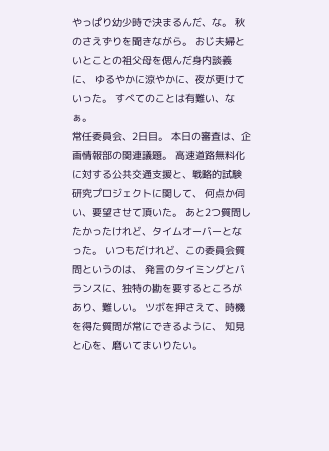やっぱり幼少時で決まるんだ、な。 秋のさえずりを聞きながら。 おじ夫婦といとことの祖父母を偲んだ身内談義に、 ゆるやかに涼やかに、夜が更けていった。 すべてのことは有難い、なぁ。
常任委員会、2日目。 本日の審査は、企画情報部の関連議題。 高速道路無料化に対する公共交通支援と、戦略的試験研究プロジェクトに関して、 何点か伺い、要望させて頂いた。 あと2つ質問したかったけれど、タイムオーバーとなった。 いつもだけれど、この委員会質問というのは、 発言のタイミングとバランスに、独特の勘を要するところがあり、難しい。 ツボを押さえて、時機を得た質問が常にできるように、 知見と心を、磨いてまいりたい。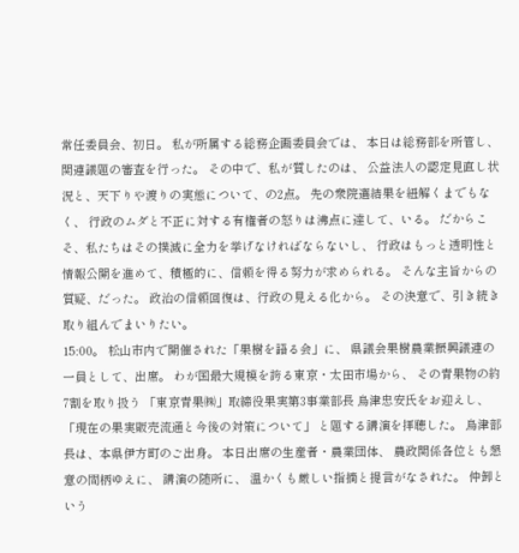常任委員会、初日。 私が所属する総務企画委員会では、 本日は総務部を所管し、関連議題の審査を行った。 その中で、私が質したのは、 公益法人の認定見直し状況と、天下りや渡りの実態について、の2点。 先の衆院選結果を紐解くまでもなく、 行政のムダと不正に対する有権者の怒りは沸点に達して、いる。 だからこそ、私たちはその撲滅に全力を挙げなければならないし、 行政はもっと透明性と情報公開を進めて、積極的に、信頼を得る努力が求められる。 そんな主旨からの質疑、だった。 政治の信頼回復は、行政の見える化から。 その決意で、引き続き取り組んでまいりたい。
15:00。 松山市内で開催された「果樹を語る会」に、 県議会果樹農業振興議連の一員として、出席。 わが国最大規模を誇る東京・太田市場から、 その青果物の約7割を取り扱う 「東京青果㈱」取締役果実第3事業部長 鳥津忠安氏をお迎えし、 「現在の果実販売流通と今後の対策について」 と題する講演を拝聴した。 鳥津部長は、本県伊方町のご出身。 本日出席の生産者・農業団体、 農政関係各位とも懇意の間柄ゆえに、 講演の随所に、 温かくも厳しい指摘と提言がなされた。 仲卸という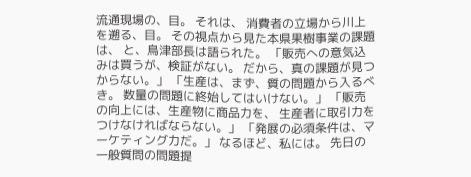流通現場の、目。 それは、 消費者の立場から川上を遡る、目。 その視点から見た本県果樹事業の課題は、 と、鳥津部長は語られた。 「販売への意気込みは買うが、検証がない。 だから、真の課題が見つからない。」 「生産は、まず、質の問題から入るべき。 数量の問題に終始してはいけない。」 「販売の向上には、生産物に商品力を、 生産者に取引力をつけなければならない。」 「発展の必須条件は、マーケティング力だ。」 なるほど、私には。 先日の一般質問の問題提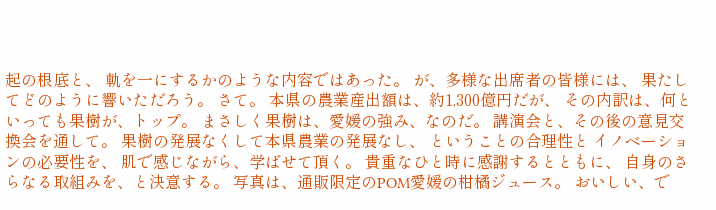起の根底と、 軌を一にするかのような内容ではあった。 が、多様な出席者の皆様には、 果たしてどのように響いただろう。 さて。 本県の農業産出額は、約1,300億円だが、 その内訳は、何といっても果樹が、トップ。 まさしく果樹は、愛媛の強み、なのだ。 講演会と、その後の意見交換会を通して。 果樹の発展なくして本県農業の発展なし、 ということの合理性と イノベーションの必要性を、 肌で感じながら、学ばせて頂く。 貴重なひと時に感謝するとともに、 自身のさらなる取組みを、と決意する。 写真は、通販限定のPOM愛媛の柑橘ジュース。 おいしい、で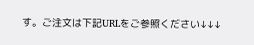す。ご注文は下記URLをご参照ください↓↓↓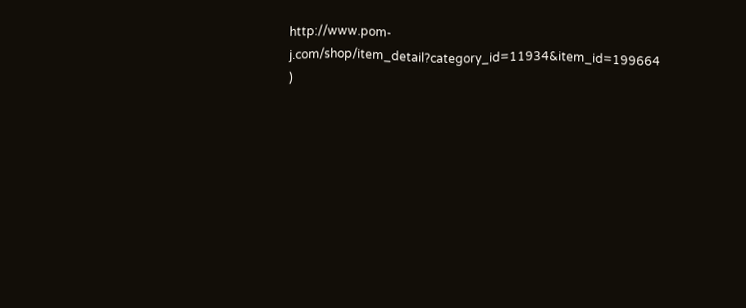http://www.pom-j.com/shop/item_detail?category_id=11934&item_id=199664 )